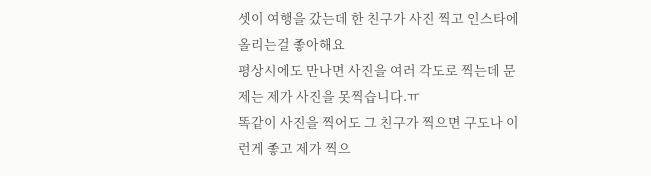셋이 여행을 갔는데 한 친구가 사진 찍고 인스타에 올리는걸 좋아해요
평상시에도 만나면 사진을 여러 각도로 찍는데 문제는 제가 사진을 못찍습니다.ㅠ
똑같이 사진을 찍어도 그 친구가 찍으면 구도나 이런게 좋고 제가 찍으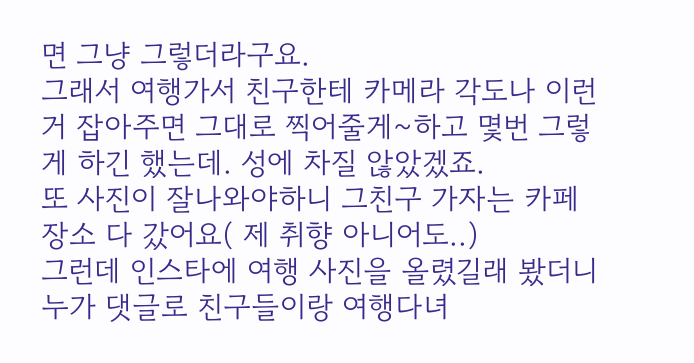면 그냥 그렇더라구요.
그래서 여행가서 친구한테 카메라 각도나 이런거 잡아주면 그대로 찍어줄게~하고 몇번 그렇게 하긴 했는데. 성에 차질 않았겠죠.
또 사진이 잘나와야하니 그친구 가자는 카페 장소 다 갔어요( 제 취향 아니어도..)
그런데 인스타에 여행 사진을 올렸길래 봤더니 누가 댓글로 친구들이랑 여행다녀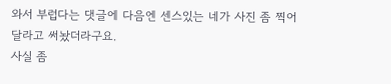와서 부럽다는 댓글에 다음엔 센스있는 네가 사진 좀 찍어 달라고 써놨더라구요.
사실 좀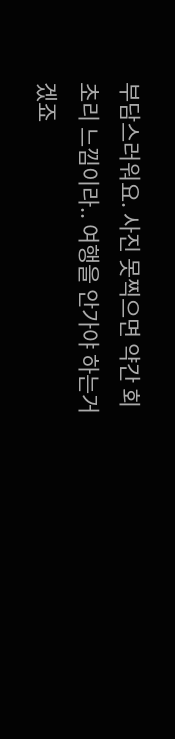부담스러워요. 사진 못찍으면 약간 회초리 느낌이라.. 여행을 안가야 하는거겠죠